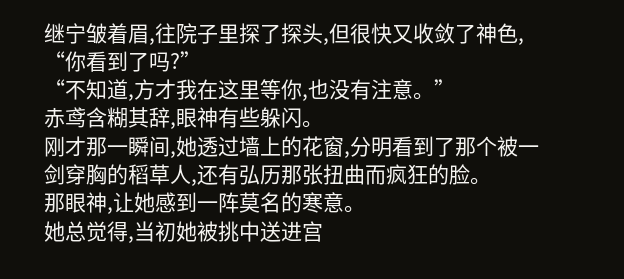继宁皱着眉,往院子里探了探头,但很快又收敛了神色,
“你看到了吗?”
“不知道,方才我在这里等你,也没有注意。”
赤鸢含糊其辞,眼神有些躲闪。
刚才那一瞬间,她透过墙上的花窗,分明看到了那个被一剑穿胸的稻草人,还有弘历那张扭曲而疯狂的脸。
那眼神,让她感到一阵莫名的寒意。
她总觉得,当初她被挑中送进宫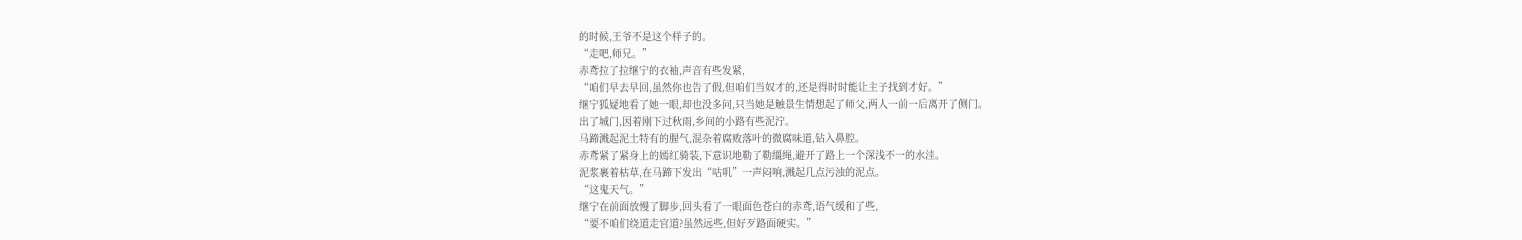的时候,王爷不是这个样子的。
“走吧,师兄。”
赤鸢拉了拉继宁的衣袖,声音有些发紧,
“咱们早去早回,虽然你也告了假,但咱们当奴才的,还是得时时能让主子找到才好。”
继宁狐疑地看了她一眼,却也没多问,只当她是触景生情想起了师父,两人一前一后离开了侧门。
出了城门,因着刚下过秋雨,乡间的小路有些泥泞。
马蹄溅起泥土特有的腥气,混杂着腐败落叶的微腐味道,钻入鼻腔。
赤鸢紧了紧身上的嫣红骑装,下意识地勒了勒缰绳,避开了路上一个深浅不一的水洼。
泥浆裹着枯草,在马蹄下发出“咕叽”一声闷响,溅起几点污浊的泥点。
“这鬼天气。”
继宁在前面放慢了脚步,回头看了一眼面色苍白的赤鸢,语气缓和了些,
“要不咱们绕道走官道?虽然远些,但好歹路面硬实。”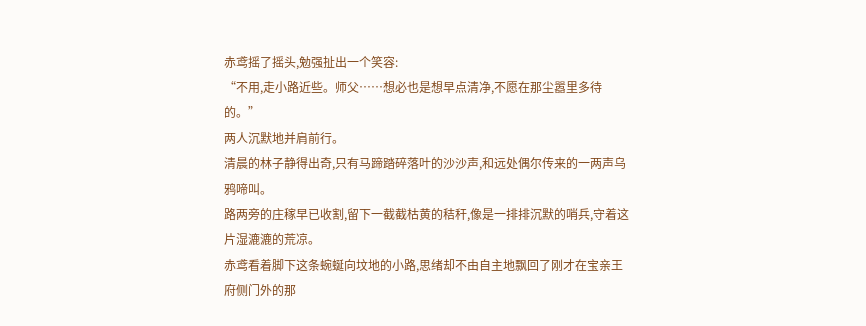赤鸢摇了摇头,勉强扯出一个笑容:
“不用,走小路近些。师父……想必也是想早点清净,不愿在那尘嚣里多待的。”
两人沉默地并肩前行。
清晨的林子静得出奇,只有马蹄踏碎落叶的沙沙声,和远处偶尔传来的一两声乌鸦啼叫。
路两旁的庄稼早已收割,留下一截截枯黄的秸秆,像是一排排沉默的哨兵,守着这片湿漉漉的荒凉。
赤鸢看着脚下这条蜿蜒向坟地的小路,思绪却不由自主地飘回了刚才在宝亲王府侧门外的那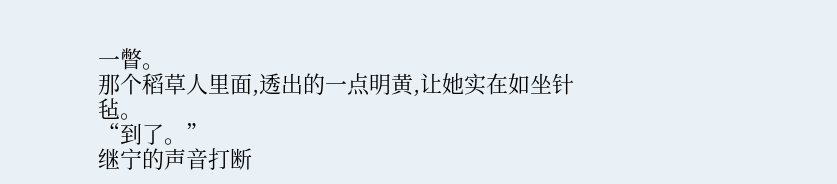一瞥。
那个稻草人里面,透出的一点明黄,让她实在如坐针毡。
“到了。”
继宁的声音打断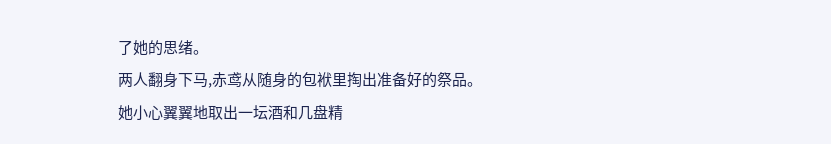了她的思绪。
两人翻身下马,赤鸢从随身的包袱里掏出准备好的祭品。
她小心翼翼地取出一坛酒和几盘精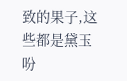致的果子,这些都是黛玉吩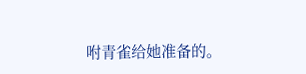咐青雀给她准备的。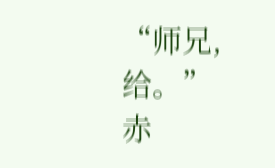“师兄,给。”
赤